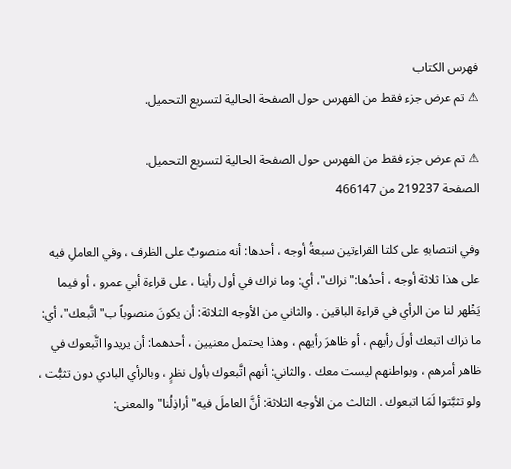فهرس الكتاب
⚠ تم عرض جزء فقط من الفهرس حول الصفحة الحالية لتسريع التحميل.

⚠ تم عرض جزء فقط من الفهرس حول الصفحة الحالية لتسريع التحميل.
الصفحة 219237 من 466147

وفي انتصابهِ على كلتا القراءتين سبعةُ أوجه ، أحدها: أنه منصوبٌ على الظرف ، وفي العاملِ فيه على هذا ثلاثة أوجه ، أحدُها:"نراك"، أي: وما نراك في أول رأينا ، على قراءة أبي عمرو ، أو فيما يَظْهر لنا من الرأي في قراءة الباقين . والثاني من الأوجه الثلاثة: أن يكونَ منصوباً ب"اتَّبعك"، أي: ما نراك اتبعك أولَ رأيهم ، أو ظاهرَ رأيهم ، وهذا يحتمل معنيين ، أحدهما: أن يريدوا اتَّبعوك في ظاهر أمرهم ، وبواطنهم ليست معك . والثاني: أنهم اتَّبعوك بأول نظرٍ ، وبالرأي البادي دون تثبُّت ، ولو تثبَّتوا لَمَا اتبعوك . الثالث من الأوجه الثلاثة: أنَّ العاملَ فيه"أراذِلُنا"والمعنى: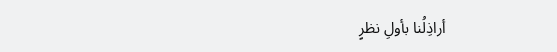أراذِلُنا بأولِ نظرٍ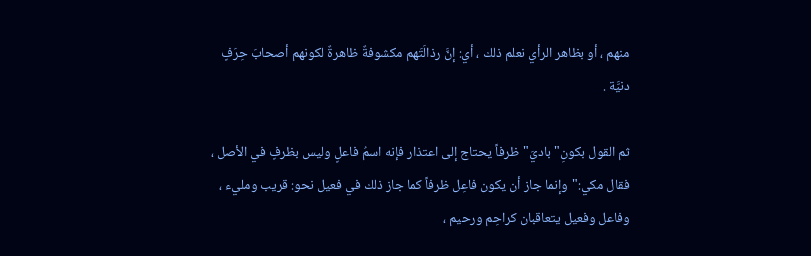منهم ، أو بظاهر الرأي نعلم ذلك ، أي: إنَّ رذالَتَهم مكشوفةٌ ظاهرةٌ لكونهم أصحابَ حِرَفٍ دنيَّة .

ثم القول بكونِ"باديَ"ظرفاً يحتاج إلى اعتذار فإنه اسمُ فاعلٍ وليس بظرفٍ في الأصل ، فقال مكي:"وإنما جاز أن يكون فاعِل ظرفاً كما جاز ذلك في فعيل نحو: قريب ومليء ، وفاعل وفعيل يتعاقبان كراحِم ورحيم ،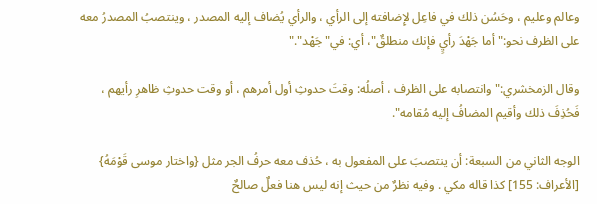وعالم وعليم ، وحَسُن ذلك في فاعِل لإِضافته إلى الرأي ، والرأي يُضاف إليه المصدر ، وينتصبُ المصدرُ معه على الظرف نحو:"أما جَهْدَ رأيٍ فإنك منطلقٌ"، أي: في"جَهْد"."

وقال الزمخشري:"وانتصابه على الظرف ، أصلُه: وقتَ حدوثِ أول أمرهم ، أو وقت حدوثِ ظاهرِ رأيهم ، فَحُذِفَ ذلك وأقيم المضافُ إليه مُقامه".

الوجه الثاني من السبعة: أن ينتصبَ على المفعول به ، حُذف معه حرفُ الجر مثل {واختار موسى قَوْمَهُ} [الأعراف: 155] كذا قاله مكي . وفيه نظرٌ من حيث إنه ليس هنا فعلٌ صالحٌ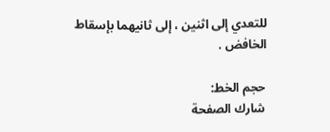للتعدي إلى اثنين ، إلى ثانيهما بإسقاط الخافض .

حجم الخط:
شارك الصفحة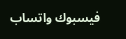فيسبوك واتساب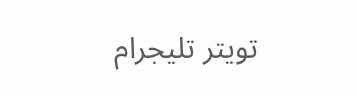تويتر تليجرام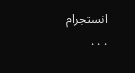انستجرام
. . .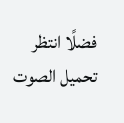فضلًا انتظر تحميل الصوت